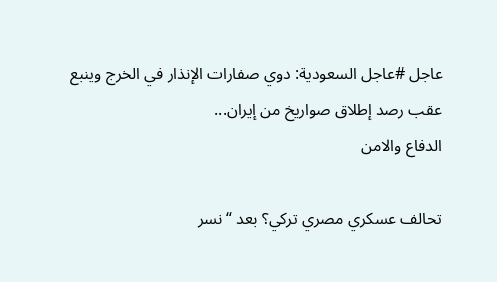عاجل #عاجل السعودية: دوي صفارات الإنذار في الخرج وينبع عقب رصد إطلاق صواريخ من إيران...
الدفاع والامن

تحالف عسكري مصري تركي؟ بعد “نسر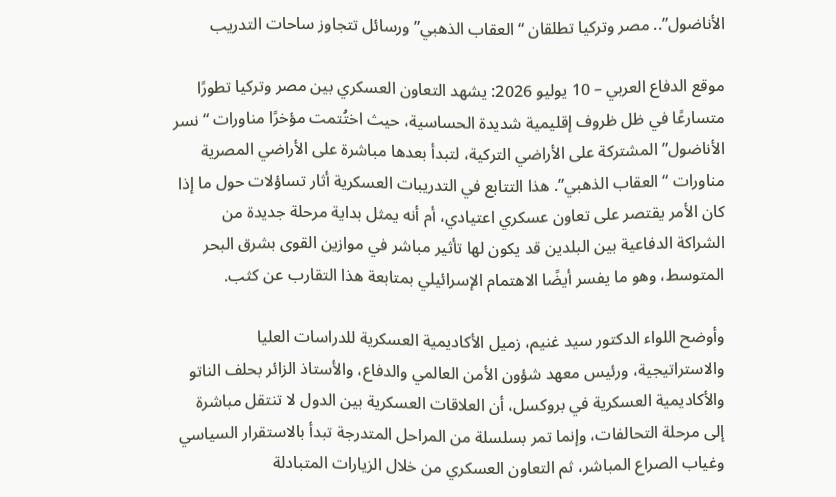الأناضول”.. مصر وتركيا تطلقان “العقاب الذهبي” ورسائل تتجاوز ساحات التدريب

موقع الدفاع العربي – 10 يوليو 2026: يشهد التعاون العسكري بين مصر وتركيا تطورًا متسارعًا في ظل ظروف إقليمية شديدة الحساسية، حيث اختُتمت مؤخرًا مناورات “نسر الأناضول” المشتركة على الأراضي التركية، لتبدأ بعدها مباشرة على الأراضي المصرية مناورات “العقاب الذهبي”. هذا التتابع في التدريبات العسكرية أثار تساؤلات حول ما إذا كان الأمر يقتصر على تعاون عسكري اعتيادي، أم أنه يمثل بداية مرحلة جديدة من الشراكة الدفاعية بين البلدين قد يكون لها تأثير مباشر في موازين القوى بشرق البحر المتوسط، وهو ما يفسر أيضًا الاهتمام الإسرائيلي بمتابعة هذا التقارب عن كثب.

وأوضح اللواء الدكتور سيد غنيم، زميل الأكاديمية العسكرية للدراسات العليا والاستراتيجية، ورئيس معهد شؤون الأمن العالمي والدفاع، والأستاذ الزائر بحلف الناتو والأكاديمية العسكرية في بروكسل، أن العلاقات العسكرية بين الدول لا تنتقل مباشرة إلى مرحلة التحالفات، وإنما تمر بسلسلة من المراحل المتدرجة تبدأ بالاستقرار السياسي وغياب الصراع المباشر، ثم التعاون العسكري من خلال الزيارات المتبادلة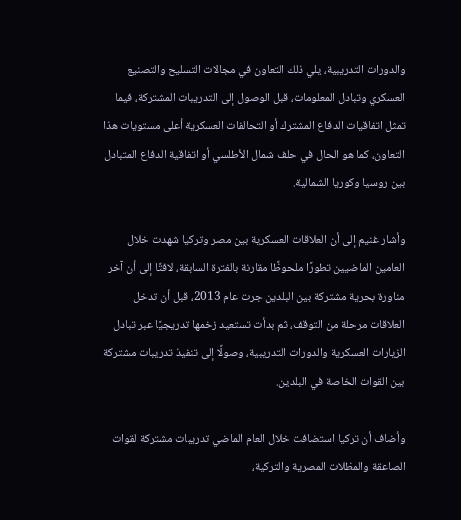والدورات التدريبية، يلي ذلك التعاون في مجالات التسليح والتصنيع العسكري وتبادل المعلومات، قبل الوصول إلى التدريبات المشتركة، فيما تمثل اتفاقيات الدفاع المشترك أو التحالفات العسكرية أعلى مستويات هذا التعاون، كما هو الحال في حلف شمال الأطلسي أو اتفاقية الدفاع المتبادل بين روسيا وكوريا الشمالية.

وأشار غنيم إلى أن العلاقات العسكرية بين مصر وتركيا شهدت خلال العامين الماضيين تطورًا ملحوظًا مقارنة بالفترة السابقة، لافتًا إلى أن آخر مناورة بحرية مشتركة بين البلدين جرت عام 2013، قبل أن تدخل العلاقات مرحلة من التوقف، ثم بدأت تستعيد زخمها تدريجيًا عبر تبادل الزيارات العسكرية والدورات التدريبية، وصولًا إلى تنفيذ تدريبات مشتركة بين القوات الخاصة في البلدين.

وأضاف أن تركيا استضافت خلال العام الماضي تدريبات مشتركة لقوات الصاعقة والمظلات المصرية والتركية،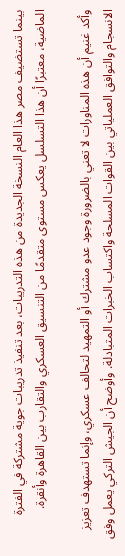بينما تستضيف مصر هذا العام النسخة الجديدة من هذه التدريبات، بعد تنفيذ تدريبات جوية مشتركة في الفترة الماضية، معتبرًا أن هذا التسلسل يعكس مستوى متقدمًا من التنسيق العسكري والتقارب بين القاهرة وأنقرة.

وأكد غنيم أن هذه المناورات لا تعني بالضرورة وجود عدو مشترك أو التمهيد لتحالف عسكري، وإنما تستهدف تعزيز الانسجام والتوافق العملياتي بين القوات المسلحة واكتساب الخبرات المتبادلة. وأوضح أن الجيش التركي يعمل وفق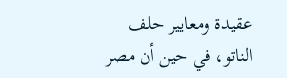عقيدة ومعايير حلف الناتو، في حين أن مصر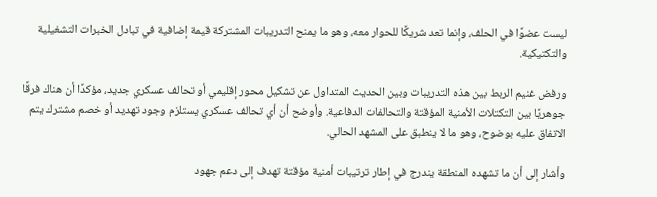ليست عضوًا في الحلف، وإنما تعد شريكًا للحوار معه، وهو ما يمنح التدريبات المشتركة قيمة إضافية في تبادل الخبرات التشغيلية والتكتيكية.

ورفض غنيم الربط بين هذه التدريبات وبين الحديث المتداول عن تشكيل محور إقليمي أو تحالف عسكري جديد، مؤكدًا أن هناك فرقًا جوهريًا بين التكتلات الأمنية المؤقتة والتحالفات الدفاعية. وأوضح أن أي تحالف عسكري يستلزم وجود تهديد أو خصم مشترك يتم الاتفاق عليه بوضوح، وهو ما لا ينطبق على المشهد الحالي.

وأشار إلى أن ما تشهده المنطقة يندرج في إطار ترتيبات أمنية مؤقتة تهدف إلى دعم جهود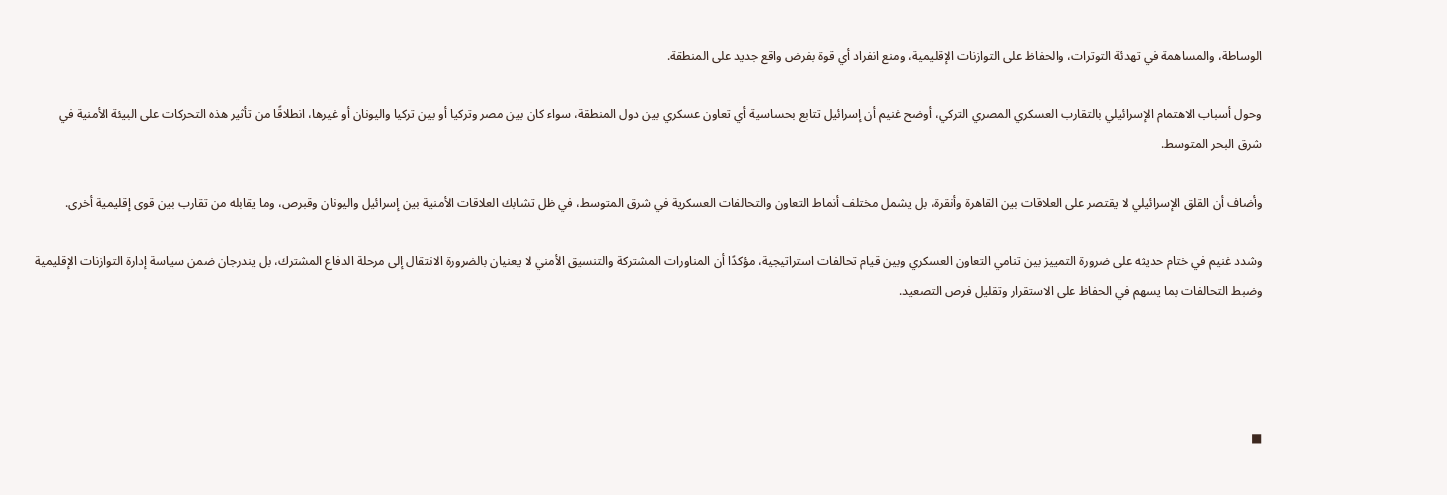الوساطة، والمساهمة في تهدئة التوترات، والحفاظ على التوازنات الإقليمية، ومنع انفراد أي قوة بفرض واقع جديد على المنطقة.

وحول أسباب الاهتمام الإسرائيلي بالتقارب العسكري المصري التركي، أوضح غنيم أن إسرائيل تتابع بحساسية أي تعاون عسكري بين دول المنطقة، سواء كان بين مصر وتركيا أو بين تركيا واليونان أو غيرها، انطلاقًا من تأثير هذه التحركات على البيئة الأمنية في شرق البحر المتوسط.

وأضاف أن القلق الإسرائيلي لا يقتصر على العلاقات بين القاهرة وأنقرة، بل يشمل مختلف أنماط التعاون والتحالفات العسكرية في شرق المتوسط، في ظل تشابك العلاقات الأمنية بين إسرائيل واليونان وقبرص، وما يقابله من تقارب بين قوى إقليمية أخرى.

وشدد غنيم في ختام حديثه على ضرورة التمييز بين تنامي التعاون العسكري وبين قيام تحالفات استراتيجية، مؤكدًا أن المناورات المشتركة والتنسيق الأمني لا يعنيان بالضرورة الانتقال إلى مرحلة الدفاع المشترك، بل يندرجان ضمن سياسة إدارة التوازنات الإقليمية وضبط التحالفات بما يسهم في الحفاظ على الاستقرار وتقليل فرص التصعيد.




■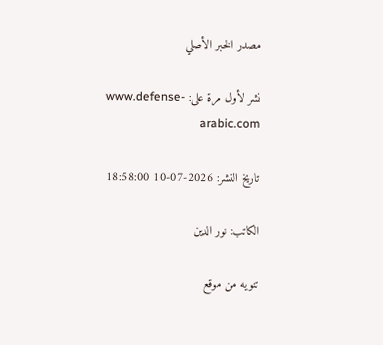مصدر الخبر الأصلي

نشر لأول مرة على: www.defense-arabic.com

تاريخ النشر: 2026-07-10 18:58:00

الكاتب: نور الدين

تنويه من موقع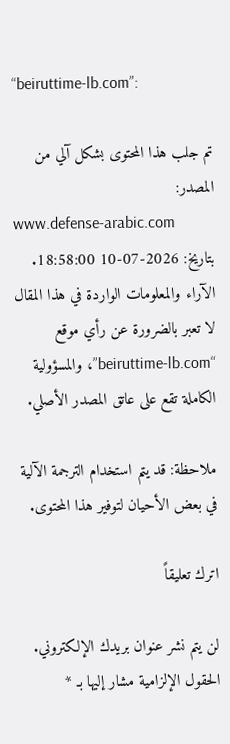“beiruttime-lb.com”:

تم جلب هذا المحتوى بشكل آلي من المصدر:
www.defense-arabic.com
بتاريخ: 2026-07-10 18:58:00.
الآراء والمعلومات الواردة في هذا المقال لا تعبر بالضرورة عن رأي موقع “beiruttime-lb.com”، والمسؤولية الكاملة تقع على عاتق المصدر الأصلي.

ملاحظة: قد يتم استخدام الترجمة الآلية في بعض الأحيان لتوفير هذا المحتوى.

اترك تعليقاً

لن يتم نشر عنوان بريدك الإلكتروني. الحقول الإلزامية مشار إليها بـ *